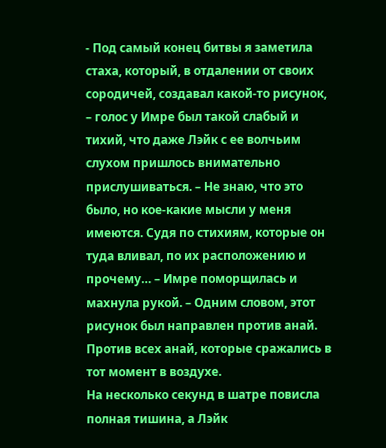- Под самый конец битвы я заметила стаха, который, в отдалении от своих сородичей, создавал какой-то рисунок, – голос у Имре был такой слабый и тихий, что даже Лэйк с ее волчьим слухом пришлось внимательно прислушиваться. – Не знаю, что это было, но кое-какие мысли у меня имеются. Судя по стихиям, которые он туда вливал, по их расположению и прочему… – Имре поморщилась и махнула рукой. – Одним словом, этот рисунок был направлен против анай. Против всех анай, которые сражались в тот момент в воздухе.
На несколько секунд в шатре повисла полная тишина, а Лэйк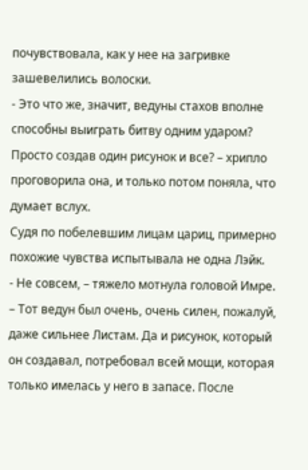почувствовала, как у нее на загривке зашевелились волоски.
- Это что же, значит, ведуны стахов вполне способны выиграть битву одним ударом? Просто создав один рисунок и все? – хрипло проговорила она, и только потом поняла, что думает вслух.
Судя по побелевшим лицам цариц, примерно похожие чувства испытывала не одна Лэйк.
- Не совсем, – тяжело мотнула головой Имре. – Тот ведун был очень, очень силен, пожалуй, даже сильнее Листам. Да и рисунок, который он создавал, потребовал всей мощи, которая только имелась у него в запасе. После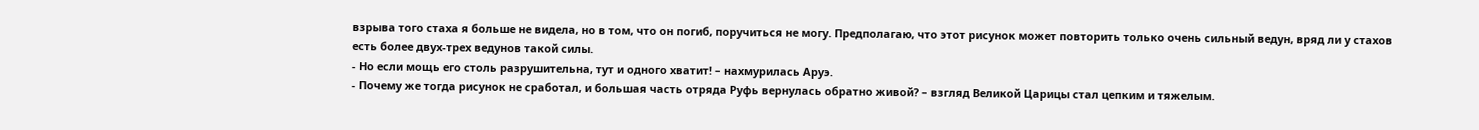взрыва того стаха я больше не видела, но в том, что он погиб, поручиться не могу. Предполагаю, что этот рисунок может повторить только очень сильный ведун, вряд ли у стахов есть более двух-трех ведунов такой силы.
- Но если мощь его столь разрушительна, тут и одного хватит! – нахмурилась Аруэ.
- Почему же тогда рисунок не сработал, и большая часть отряда Руфь вернулась обратно живой? – взгляд Великой Царицы стал цепким и тяжелым.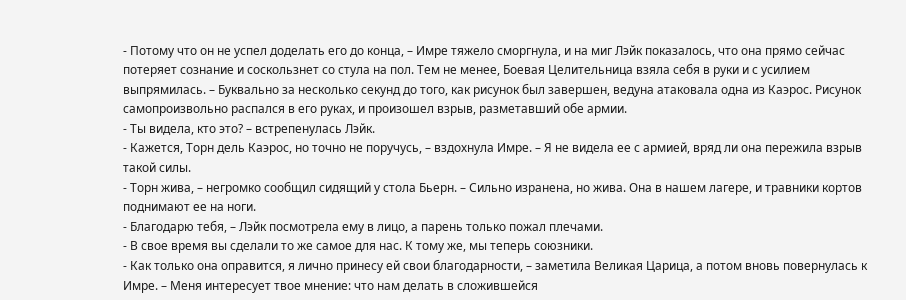- Потому что он не успел доделать его до конца, – Имре тяжело сморгнула, и на миг Лэйк показалось, что она прямо сейчас потеряет сознание и соскользнет со стула на пол. Тем не менее, Боевая Целительница взяла себя в руки и с усилием выпрямилась. – Буквально за несколько секунд до того, как рисунок был завершен, ведуна атаковала одна из Каэрос. Рисунок самопроизвольно распался в его руках, и произошел взрыв, разметавший обе армии.
- Ты видела, кто это? – встрепенулась Лэйк.
- Кажется, Торн дель Каэрос, но точно не поручусь, – вздохнула Имре. – Я не видела ее с армией, вряд ли она пережила взрыв такой силы.
- Торн жива, – негромко сообщил сидящий у стола Бьерн. – Сильно изранена, но жива. Она в нашем лагере, и травники кортов поднимают ее на ноги.
- Благодарю тебя, – Лэйк посмотрела ему в лицо, а парень только пожал плечами.
- В свое время вы сделали то же самое для нас. К тому же, мы теперь союзники.
- Как только она оправится, я лично принесу ей свои благодарности, – заметила Великая Царица, а потом вновь повернулась к Имре. – Меня интересует твое мнение: что нам делать в сложившейся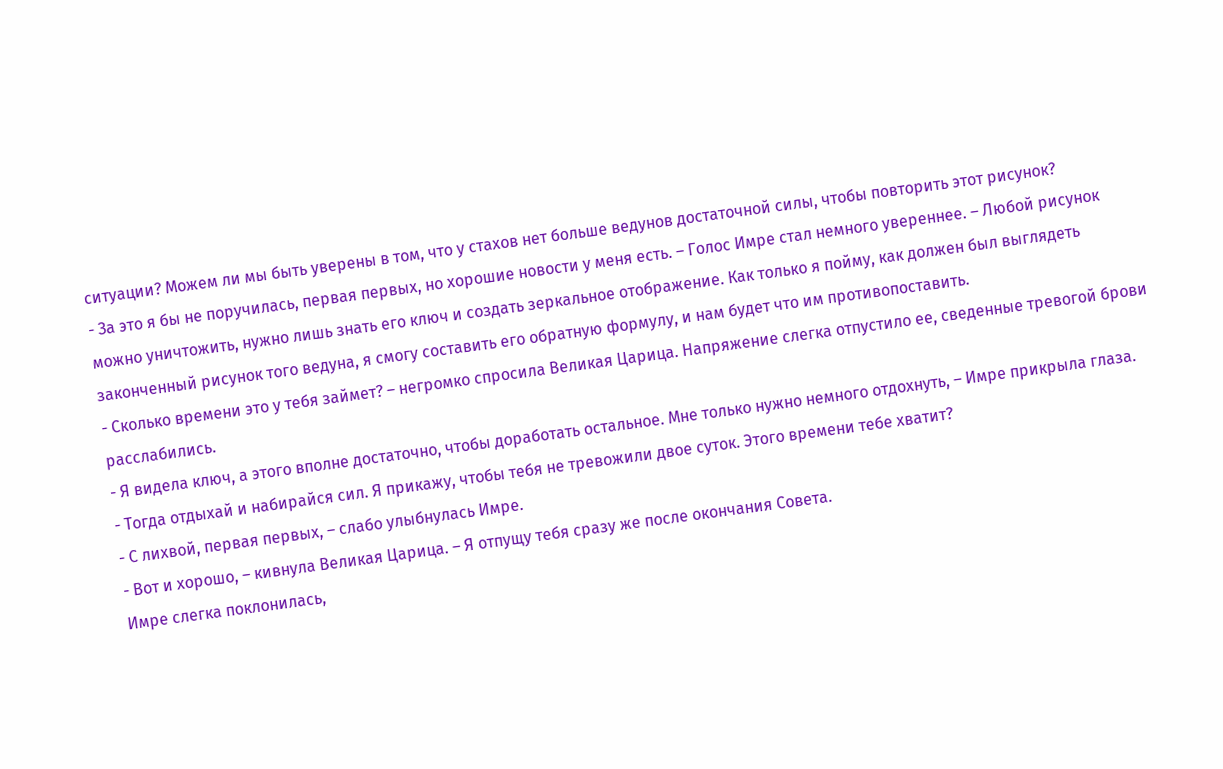ситуации? Можем ли мы быть уверены в том, что у стахов нет больше ведунов достаточной силы, чтобы повторить этот рисунок?
- За это я бы не поручилась, первая первых, но хорошие новости у меня есть. – Голос Имре стал немного увереннее. – Любой рисунок можно уничтожить, нужно лишь знать его ключ и создать зеркальное отображение. Как только я пойму, как должен был выглядеть законченный рисунок того ведуна, я смогу составить его обратную формулу, и нам будет что им противопоставить.
- Сколько времени это у тебя займет? – негромко спросила Великая Царица. Напряжение слегка отпустило ее, сведенные тревогой брови расслабились.
- Я видела ключ, а этого вполне достаточно, чтобы доработать остальное. Мне только нужно немного отдохнуть, – Имре прикрыла глаза.
- Тогда отдыхай и набирайся сил. Я прикажу, чтобы тебя не тревожили двое суток. Этого времени тебе хватит?
- С лихвой, первая первых, – слабо улыбнулась Имре.
- Вот и хорошо, – кивнула Великая Царица. – Я отпущу тебя сразу же после окончания Совета.
Имре слегка поклонилась,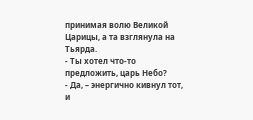принимая волю Великой Царицы, а та взглянула на Тьярда.
- Ты хотел что-то предложить, царь Небо?
- Да, – энергично кивнул тот, и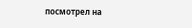посмотрел на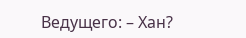Ведущего: – Хан?